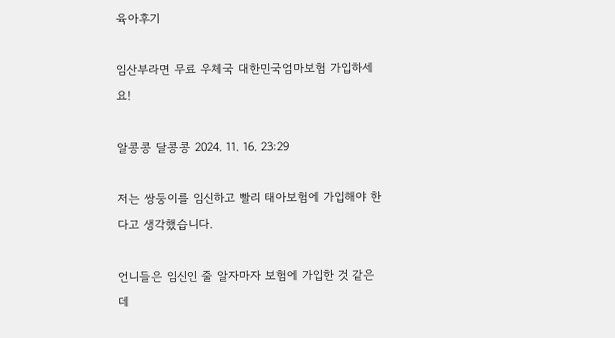육아후기

임산부라면 무료 우체국 대한민국엄마보험 가입하세요!

알콩콩 달콩콩 2024. 11. 16. 23:29

저는 쌍둥이를 임신하고 빨리 태아보험에 가입해야 한다고 생각했습니다.

언니들은 임신인 줄 알자마자 보험에 가입한 것 같은데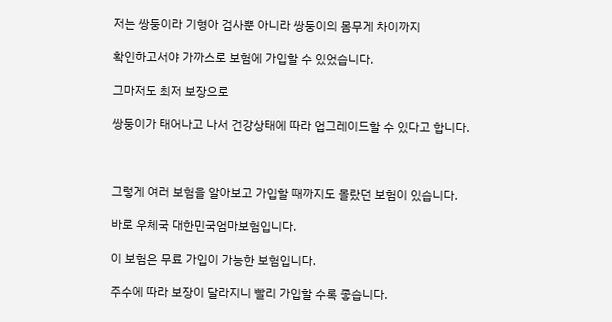저는 쌍둥이라 기형아 검사뿐 아니라 쌍둥이의 몸무게 차이까지

확인하고서야 가까스로 보험에 가입할 수 있었습니다.

그마저도 최저 보장으로

쌍둥이가 태어나고 나서 건강상태에 따라 업그레이드할 수 있다고 합니다.



그렇게 여러 보험을 알아보고 가입할 때까지도 몰랐던 보험이 있습니다.

바로 우체국 대한민국엄마보험입니다.

이 보험은 무료 가입이 가능한 보험입니다.

주수에 따라 보장이 달라지니 빨리 가입할 수록 좋습니다.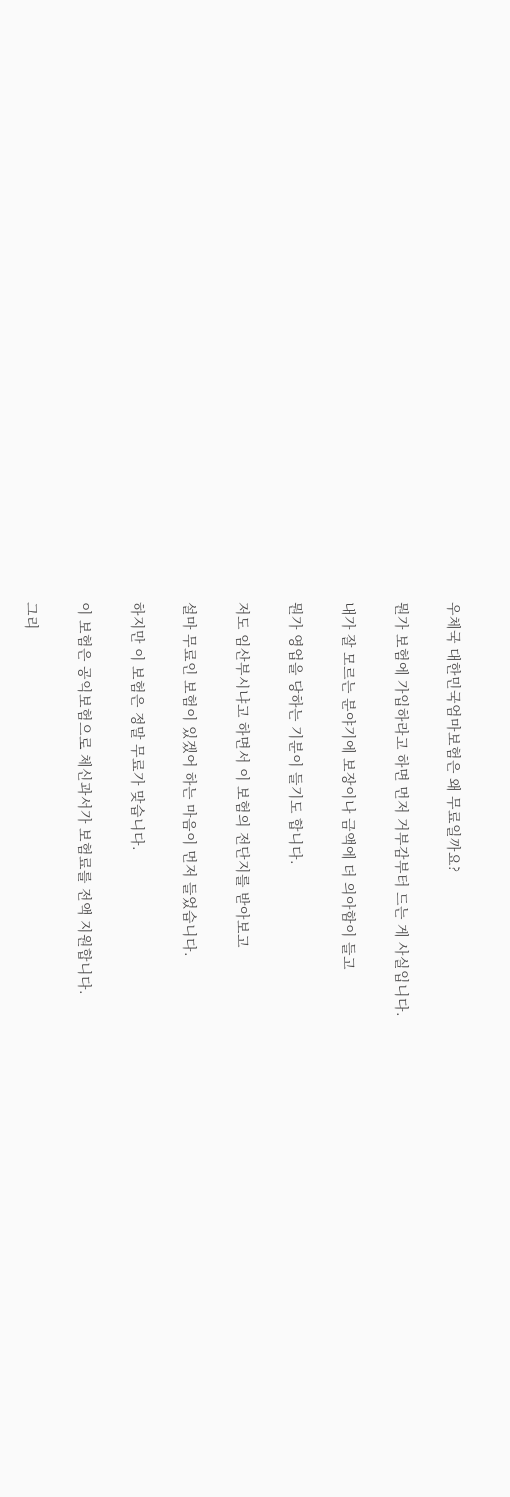우체국 대한민국엄마보험은 왜 무료일까요?

뭔가 보험에 가입하라고 하면 먼저 거부감부터 드는 게 사실입니다.

내가 잘 모르는 분야기에 보장이나 금액에 더 의아함이 들고

뭔가 영업을 당하는 기분이 들기도 합니다.

저도 임산부시냐고 하면서 이 보험의 전단지를 받아보고

설마 무료인 보험이 있겠어 하는 마음이 먼저 들었습니다.

하지만 이 보험은 정말 무료가 맞습니다.

이 보험은 공익보험으로 체신과서가 보험료를 전액 지원합니다.

그리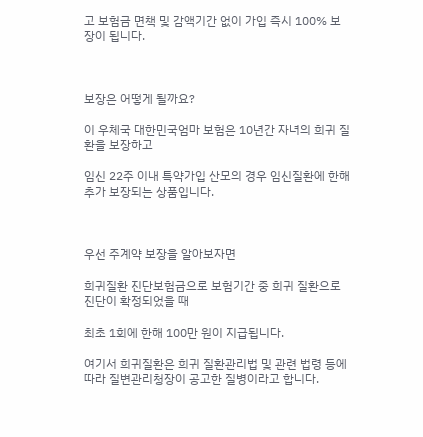고 보험금 면책 및 감액기간 없이 가입 즉시 100% 보장이 됩니다.



보장은 어떻게 될까요?

이 우체국 대한민국엄마 보험은 10년간 자녀의 희귀 질환을 보장하고

임신 22주 이내 특약가입 산모의 경우 임신질환에 한해 추가 보장되는 상품입니다.



우선 주계약 보장을 알아보자면

희귀질환 진단보험금으로 보험기간 중 희귀 질환으로 진단이 확정되었을 때

최초 1회에 한해 100만 원이 지급됩니다.

여기서 희귀질환은 희귀 질환관리법 및 관련 법령 등에 따라 질변관리청장이 공고한 질병이라고 합니다.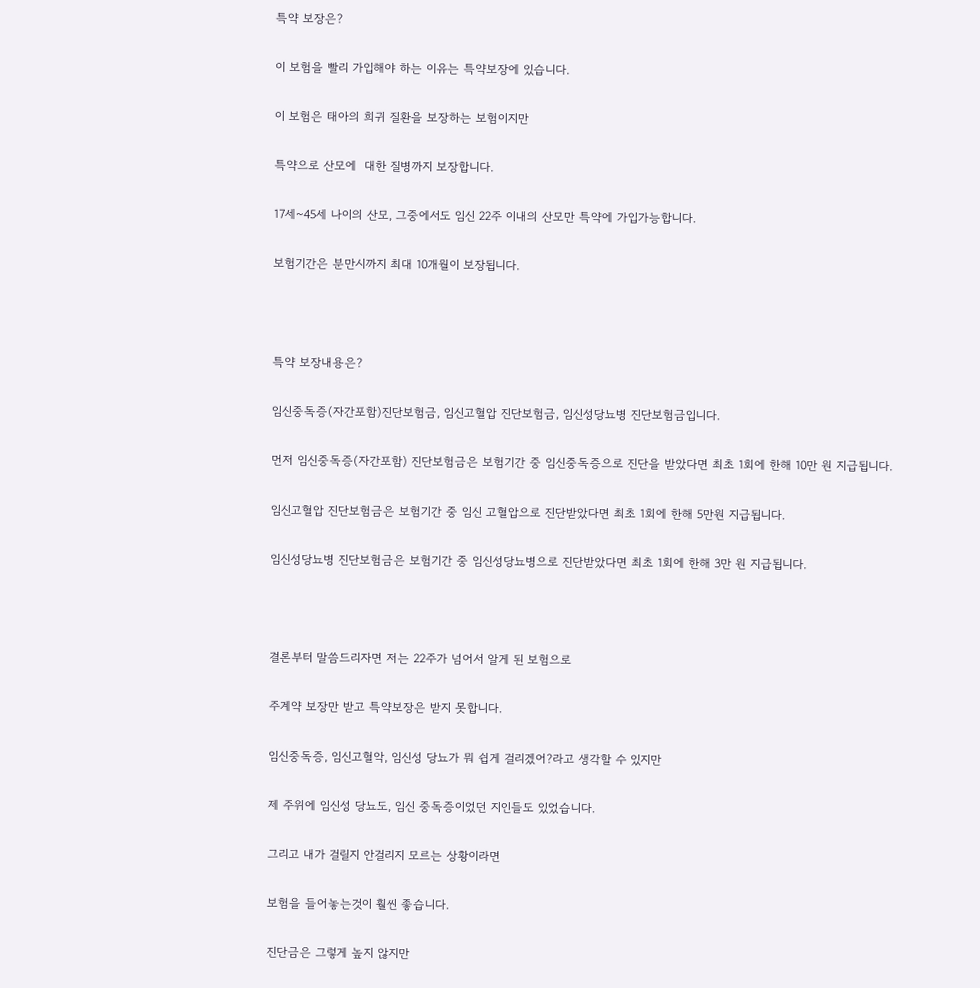특약 보장은?

이 보험을 빨리 가입해야 하는 이유는 특약보장에 있습니다.

이 보험은 태아의 희귀 질환을 보장하는 보험이지만

특약으로 산모에  대한 질병까지 보장합니다.

17세~45세 나이의 산모, 그중에서도 임신 22주 이내의 산모만 특약에 가입가능합니다.

보험기간은 분만시까지 최대 10개월이 보장됩니다.



특약 보장내용은?

임신중독증(자간포함)진단보험금, 임신고혈압 진단보험금, 임신성당뇨병 진단보험금입니다.

먼저 임신중독증(자간포함) 진단보험금은 보험기간 중 임신중독증으로 진단을 받았다면 최초 1회에 한해 10만 원 지급됩니다.

임신고혈압 진단보험금은 보험기간 중 임신 고혈압으로 진단받았다면 최초 1회에 한해 5만원 지급됩니다.

임신성당뇨병 진단보험금은 보험기간 중 임신성당뇨병으로 진단받았다면 최초 1회에 한해 3만 원 지급됩니다.



결론부터 말씀드리자면 저는 22주가 넘어서 알게 된 보험으로

주계약 보장만 받고 특약보장은 받지 못합니다.

임신중독증, 임신고혈악, 임신성 당뇨가 뭐 쉽게 걸리겠어?라고 생각할 수 있지만

제 주위에 임신성 당뇨도, 임신 중독증이었던 지인들도 있었습니다.

그리고 내가 걸릴지 안걸리지 모르는 상황이라면

보험을 들어놓는것이 훨씬 좋습니다.

진단금은 그렇게 높지 않지만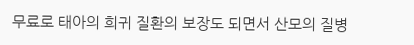무료로 태아의 희귀 질환의 보장도 되면서 산모의 질병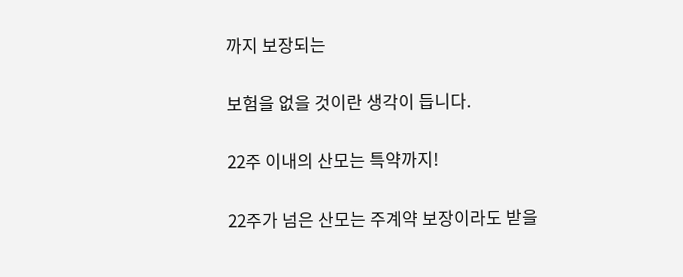까지 보장되는

보험을 없을 것이란 생각이 듭니다.

22주 이내의 산모는 특약까지!

22주가 넘은 산모는 주계약 보장이라도 받을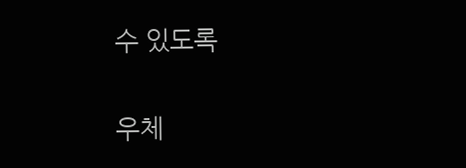수 있도록

우체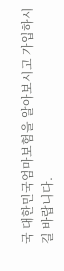국 대한민국엄마보험을 알아보시고 가입하시길 바랍니다.